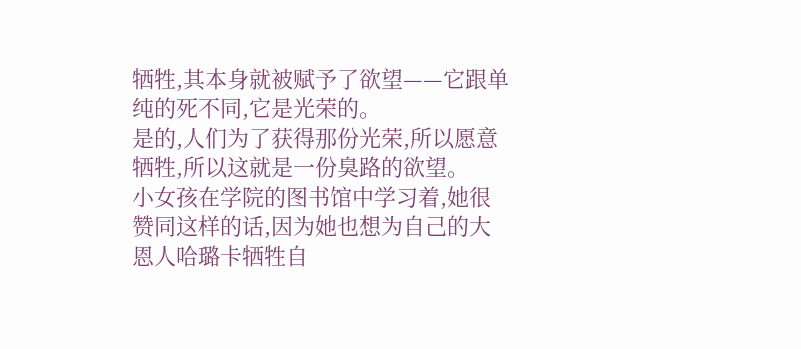牺牲,其本身就被赋予了欲望——它跟单纯的死不同,它是光荣的。
是的,人们为了获得那份光荣,所以愿意牺牲,所以这就是一份臭路的欲望。
小女孩在学院的图书馆中学习着,她很赞同这样的话,因为她也想为自己的大恩人哈璐卡牺牲自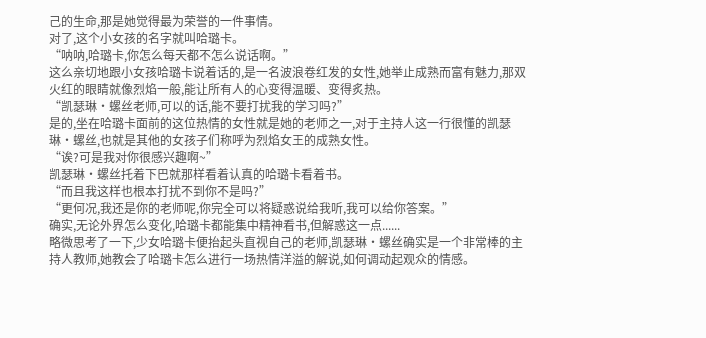己的生命,那是她觉得最为荣誉的一件事情。
对了,这个小女孩的名字就叫哈璐卡。
“呐呐,哈璐卡,你怎么每天都不怎么说话啊。”
这么亲切地跟小女孩哈璐卡说着话的,是一名波浪卷红发的女性,她举止成熟而富有魅力,那双火红的眼睛就像烈焰一般,能让所有人的心变得温暖、变得炙热。
“凯瑟琳·螺丝老师,可以的话,能不要打扰我的学习吗?”
是的,坐在哈璐卡面前的这位热情的女性就是她的老师之一,对于主持人这一行很懂的凯瑟琳·螺丝,也就是其他的女孩子们称呼为烈焰女王的成熟女性。
“诶?可是我对你很感兴趣啊~”
凯瑟琳·螺丝托着下巴就那样看着认真的哈璐卡看着书。
“而且我这样也根本打扰不到你不是吗?”
“更何况,我还是你的老师呢,你完全可以将疑惑说给我听,我可以给你答案。”
确实,无论外界怎么变化,哈璐卡都能集中精神看书,但解惑这一点......
略微思考了一下,少女哈璐卡便抬起头直视自己的老师,凯瑟琳·螺丝确实是一个非常棒的主持人教师,她教会了哈璐卡怎么进行一场热情洋溢的解说,如何调动起观众的情感。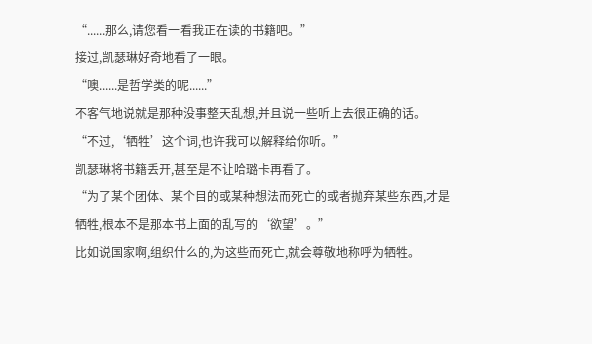“......那么,请您看一看我正在读的书籍吧。”
接过,凯瑟琳好奇地看了一眼。
“噢......是哲学类的呢......”
不客气地说就是那种没事整天乱想,并且说一些听上去很正确的话。
“不过,‘牺牲’这个词,也许我可以解释给你听。”
凯瑟琳将书籍丢开,甚至是不让哈璐卡再看了。
“为了某个团体、某个目的或某种想法而死亡的或者抛弃某些东西,才是牺牲,根本不是那本书上面的乱写的‘欲望’。”
比如说国家啊,组织什么的,为这些而死亡,就会尊敬地称呼为牺牲。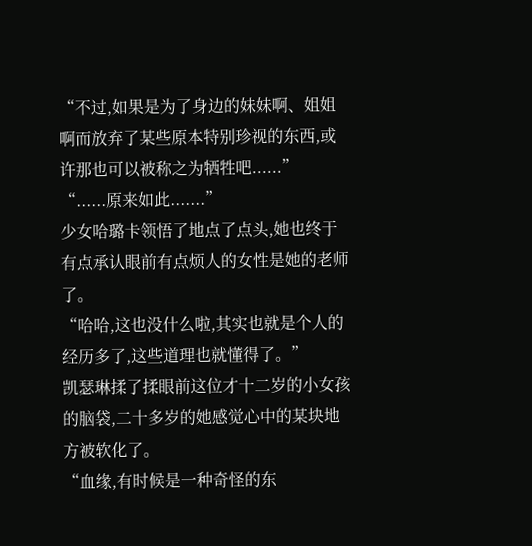“不过,如果是为了身边的妹妹啊、姐姐啊而放弃了某些原本特别珍视的东西,或许那也可以被称之为牺牲吧......”
“......原来如此.......”
少女哈璐卡领悟了地点了点头,她也终于有点承认眼前有点烦人的女性是她的老师了。
“哈哈,这也没什么啦,其实也就是个人的经历多了,这些道理也就懂得了。”
凯瑟琳揉了揉眼前这位才十二岁的小女孩的脑袋,二十多岁的她感觉心中的某块地方被软化了。
“血缘,有时候是一种奇怪的东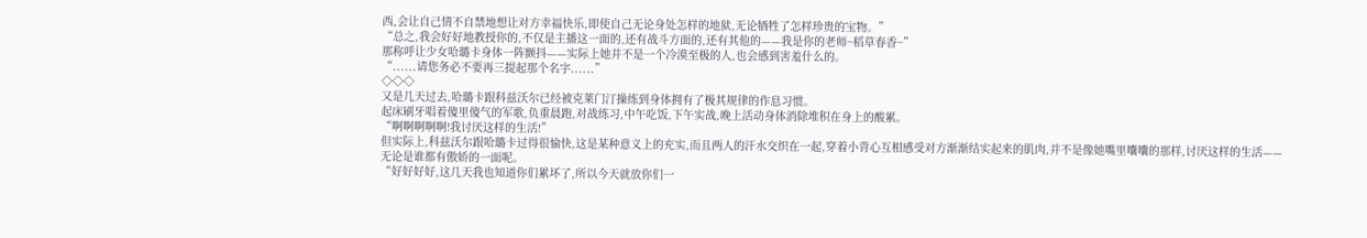西,会让自己情不自禁地想让对方幸福快乐,即使自己无论身处怎样的地狱,无论牺牲了怎样珍贵的宝物。”
“总之,我会好好地教授你的,不仅是主播这一面的,还有战斗方面的,还有其他的——我是你的老师~稻草春香~”
那称呼让少女哈璐卡身体一阵颤抖——实际上她并不是一个冷漠至极的人,也会感到害羞什么的。
“......请您务必不要再三提起那个名字......”
◇◇◇
又是几天过去,哈璐卡跟科兹沃尔已经被克莱门汀操练到身体拥有了极其规律的作息习惯。
起床刷牙唱着傻里傻气的军歌,负重晨跑,对战练习,中午吃饭,下午实战,晚上活动身体消除堆积在身上的酸累。
“啊啊啊啊啊!我讨厌这样的生活!”
但实际上,科兹沃尔跟哈璐卡过得很愉快,这是某种意义上的充实,而且两人的汗水交织在一起,穿着小背心互相感受对方渐渐结实起来的肌肉,并不是像她嘴里囔囔的那样,讨厌这样的生活——
无论是谁都有傲娇的一面呢。
“好好好好,这几天我也知道你们累坏了,所以今天就放你们一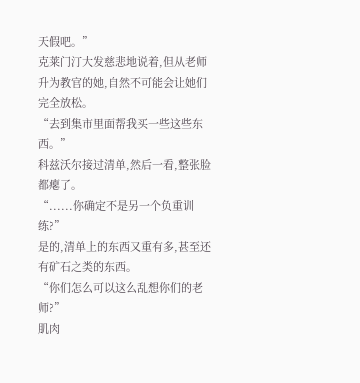天假吧。”
克莱门汀大发慈悲地说着,但从老师升为教官的她,自然不可能会让她们完全放松。
“去到集市里面帮我买一些这些东西。”
科兹沃尔接过清单,然后一看,整张脸都瘪了。
“......你确定不是另一个负重训练?”
是的,清单上的东西又重有多,甚至还有矿石之类的东西。
“你们怎么可以这么乱想你们的老师?”
肌肉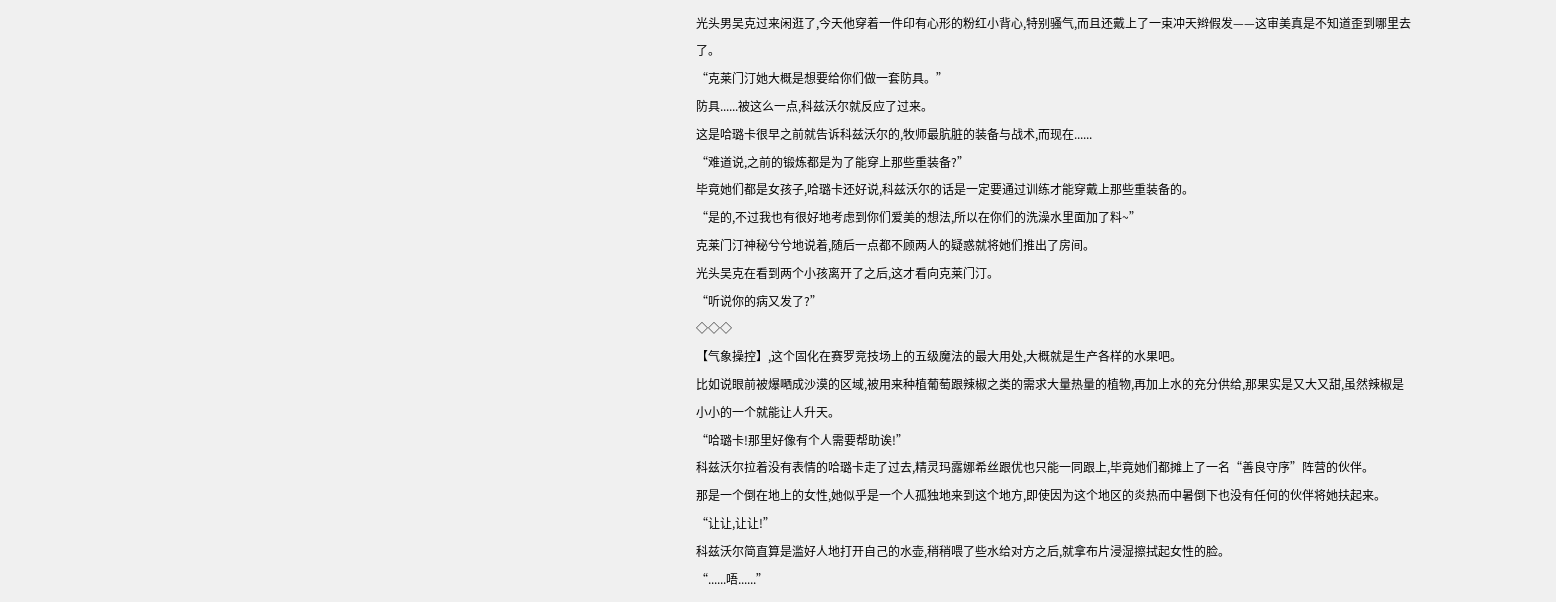光头男吴克过来闲逛了,今天他穿着一件印有心形的粉红小背心,特别骚气,而且还戴上了一束冲天辫假发——这审美真是不知道歪到哪里去了。
“克莱门汀她大概是想要给你们做一套防具。”
防具......被这么一点,科兹沃尔就反应了过来。
这是哈璐卡很早之前就告诉科兹沃尔的,牧师最肮脏的装备与战术,而现在......
“难道说,之前的锻炼都是为了能穿上那些重装备?”
毕竟她们都是女孩子,哈璐卡还好说,科兹沃尔的话是一定要通过训练才能穿戴上那些重装备的。
“是的,不过我也有很好地考虑到你们爱美的想法,所以在你们的洗澡水里面加了料~”
克莱门汀神秘兮兮地说着,随后一点都不顾两人的疑惑就将她们推出了房间。
光头吴克在看到两个小孩离开了之后,这才看向克莱门汀。
“听说你的病又发了?”
◇◇◇
【气象操控】,这个固化在赛罗竞技场上的五级魔法的最大用处,大概就是生产各样的水果吧。
比如说眼前被爆嗮成沙漠的区域,被用来种植葡萄跟辣椒之类的需求大量热量的植物,再加上水的充分供给,那果实是又大又甜,虽然辣椒是小小的一个就能让人升天。
“哈璐卡!那里好像有个人需要帮助诶!”
科兹沃尔拉着没有表情的哈璐卡走了过去,精灵玛露娜希丝跟优也只能一同跟上,毕竟她们都摊上了一名“善良守序”阵营的伙伴。
那是一个倒在地上的女性,她似乎是一个人孤独地来到这个地方,即使因为这个地区的炎热而中暑倒下也没有任何的伙伴将她扶起来。
“让让,让让!”
科兹沃尔简直算是滥好人地打开自己的水壶,稍稍喂了些水给对方之后,就拿布片浸湿擦拭起女性的脸。
“......唔......”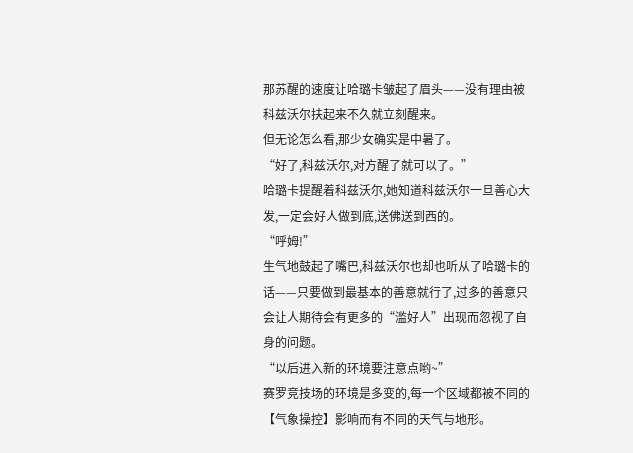那苏醒的速度让哈璐卡皱起了眉头——没有理由被科兹沃尔扶起来不久就立刻醒来。
但无论怎么看,那少女确实是中暑了。
“好了,科兹沃尔,对方醒了就可以了。”
哈璐卡提醒着科兹沃尔,她知道科兹沃尔一旦善心大发,一定会好人做到底,送佛送到西的。
“呼姆!”
生气地鼓起了嘴巴,科兹沃尔也却也听从了哈璐卡的话——只要做到最基本的善意就行了,过多的善意只会让人期待会有更多的“滥好人”出现而忽视了自身的问题。
“以后进入新的环境要注意点哟~”
赛罗竞技场的环境是多变的,每一个区域都被不同的【气象操控】影响而有不同的天气与地形。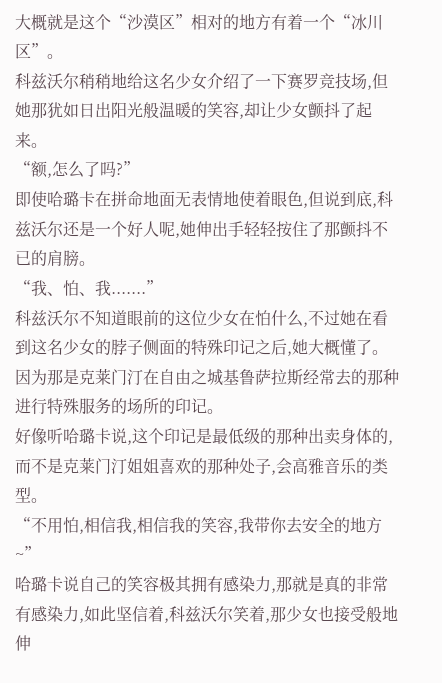大概就是这个“沙漠区”相对的地方有着一个“冰川区”。
科兹沃尔稍稍地给这名少女介绍了一下赛罗竞技场,但她那犹如日出阳光般温暖的笑容,却让少女颤抖了起来。
“额,怎么了吗?”
即使哈璐卡在拼命地面无表情地使着眼色,但说到底,科兹沃尔还是一个好人呢,她伸出手轻轻按住了那颤抖不已的肩膀。
“我、怕、我.......”
科兹沃尔不知道眼前的这位少女在怕什么,不过她在看到这名少女的脖子侧面的特殊印记之后,她大概懂了。
因为那是克莱门汀在自由之城基鲁萨拉斯经常去的那种进行特殊服务的场所的印记。
好像听哈璐卡说,这个印记是最低级的那种出卖身体的,而不是克莱门汀姐姐喜欢的那种处子,会高雅音乐的类型。
“不用怕,相信我,相信我的笑容,我带你去安全的地方~”
哈璐卡说自己的笑容极其拥有感染力,那就是真的非常有感染力,如此坚信着,科兹沃尔笑着,那少女也接受般地伸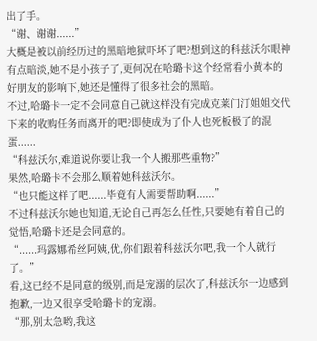出了手。
“谢、谢谢......”
大概是被以前经历过的黑暗地狱吓坏了吧?想到这的科兹沃尔眼神有点暗淡,她不是小孩子了,更何况在哈璐卡这个经常看小黄本的好朋友的影响下,她还是懂得了很多社会的黑暗。
不过,哈璐卡一定不会同意自己就这样没有完成克莱门汀姐姐交代下来的收购任务而离开的吧?即使成为了仆人也死板极了的混蛋......
“科兹沃尔,难道说你要让我一个人搬那些重物?”
果然,哈璐卡不会那么顺着她科兹沃尔。
“也只能这样了吧......毕竟有人需要帮助啊......”
不过科兹沃尔她也知道,无论自己再怎么任性,只要她有着自己的觉悟,哈璐卡还是会同意的。
“......玛露娜希丝阿姨,优,你们跟着科兹沃尔吧,我一个人就行了。”
看,这已经不是同意的级别,而是宠溺的层次了,科兹沃尔一边感到抱歉,一边又很享受哈璐卡的宠溺。
“那,别太急哟,我这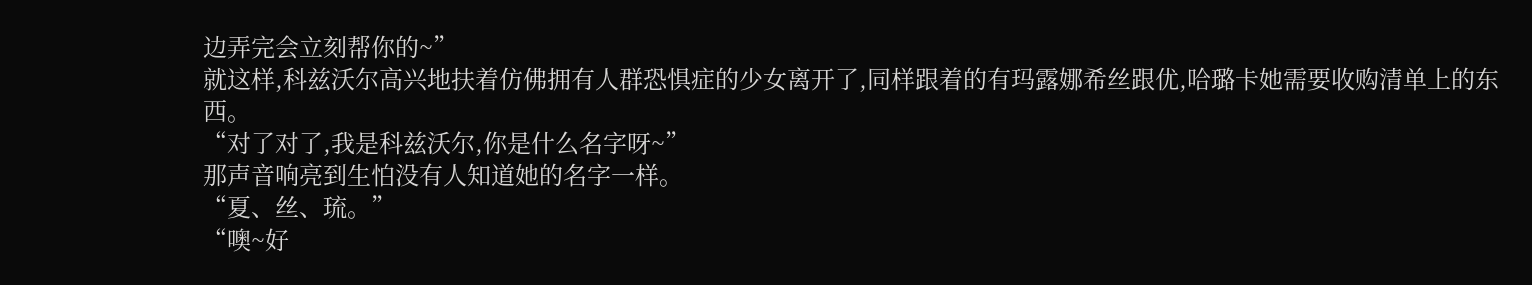边弄完会立刻帮你的~”
就这样,科兹沃尔高兴地扶着仿佛拥有人群恐惧症的少女离开了,同样跟着的有玛露娜希丝跟优,哈璐卡她需要收购清单上的东西。
“对了对了,我是科兹沃尔,你是什么名字呀~”
那声音响亮到生怕没有人知道她的名字一样。
“夏、丝、琉。”
“噢~好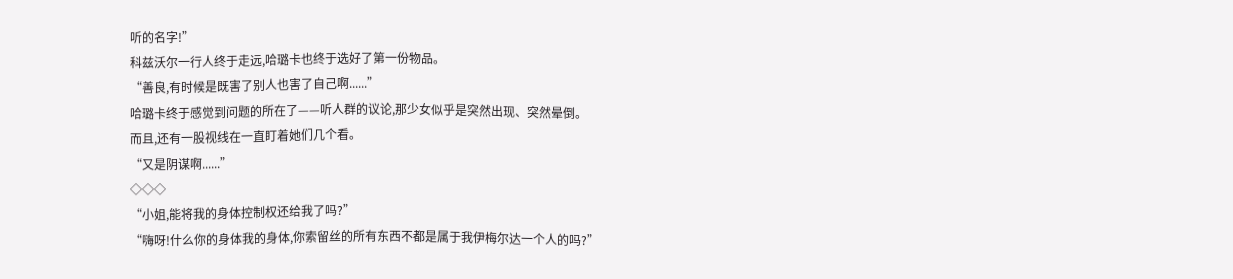听的名字!”
科兹沃尔一行人终于走远,哈璐卡也终于选好了第一份物品。
“善良,有时候是既害了别人也害了自己啊......”
哈璐卡终于感觉到问题的所在了——听人群的议论,那少女似乎是突然出现、突然晕倒。
而且,还有一股视线在一直盯着她们几个看。
“又是阴谋啊......”
◇◇◇
“小姐,能将我的身体控制权还给我了吗?”
“嗨呀!什么你的身体我的身体,你索留丝的所有东西不都是属于我伊梅尔达一个人的吗?”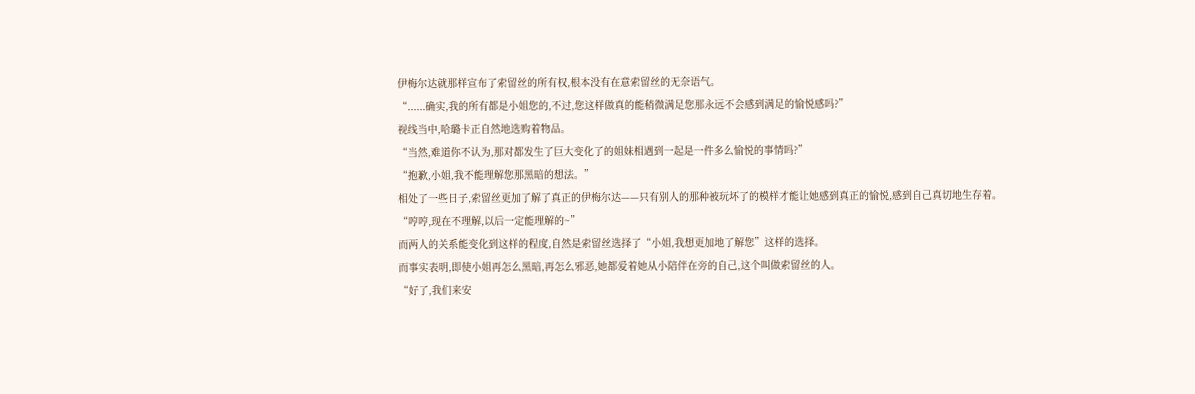伊梅尔达就那样宣布了索留丝的所有权,根本没有在意索留丝的无奈语气。
“......确实,我的所有都是小姐您的,不过,您这样做真的能稍微满足您那永远不会感到满足的愉悦感吗?”
视线当中,哈璐卡正自然地选购着物品。
“当然,难道你不认为,那对都发生了巨大变化了的姐妹相遇到一起是一件多么愉悦的事情吗?”
“抱歉,小姐,我不能理解您那黑暗的想法。”
相处了一些日子,索留丝更加了解了真正的伊梅尔达——只有别人的那种被玩坏了的模样才能让她感到真正的愉悦,感到自己真切地生存着。
“哼哼,现在不理解,以后一定能理解的~”
而两人的关系能变化到这样的程度,自然是索留丝选择了“小姐,我想更加地了解您”这样的选择。
而事实表明,即使小姐再怎么黑暗,再怎么邪恶,她都爱着她从小陪伴在旁的自己,这个叫做索留丝的人。
“好了,我们来安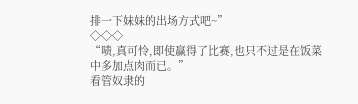排一下妹妹的出场方式吧~”
◇◇◇
“啧,真可怜,即使赢得了比赛,也只不过是在饭菜中多加点肉而已。”
看管奴隶的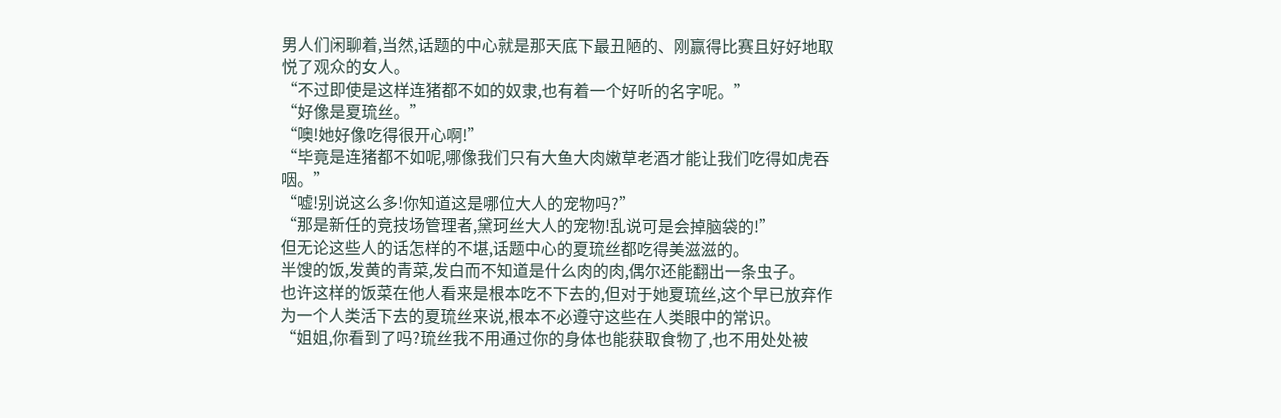男人们闲聊着,当然,话题的中心就是那天底下最丑陋的、刚赢得比赛且好好地取悦了观众的女人。
“不过即使是这样连猪都不如的奴隶,也有着一个好听的名字呢。”
“好像是夏琉丝。”
“噢!她好像吃得很开心啊!”
“毕竟是连猪都不如呢,哪像我们只有大鱼大肉嫩草老酒才能让我们吃得如虎吞咽。”
“嘘!别说这么多!你知道这是哪位大人的宠物吗?”
“那是新任的竞技场管理者,黛珂丝大人的宠物!乱说可是会掉脑袋的!”
但无论这些人的话怎样的不堪,话题中心的夏琉丝都吃得美滋滋的。
半馊的饭,发黄的青菜,发白而不知道是什么肉的肉,偶尔还能翻出一条虫子。
也许这样的饭菜在他人看来是根本吃不下去的,但对于她夏琉丝,这个早已放弃作为一个人类活下去的夏琉丝来说,根本不必遵守这些在人类眼中的常识。
“姐姐,你看到了吗?琉丝我不用通过你的身体也能获取食物了,也不用处处被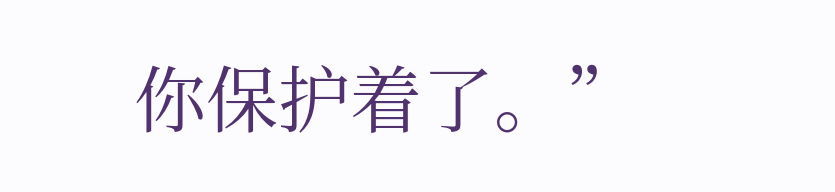你保护着了。”